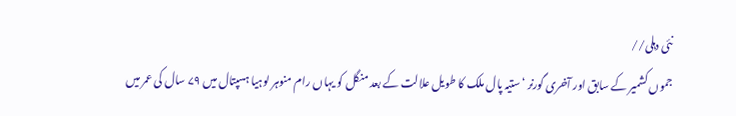نئی دہلی//
جموں کشمیر کے سابق اور آخری گورنر ‘ستیہ پال ملک کا طویل علالت کے بعد منگل کو یہاں رام منوہر لوہیا ہسپتال میں ۷۹ سال کی عمر میں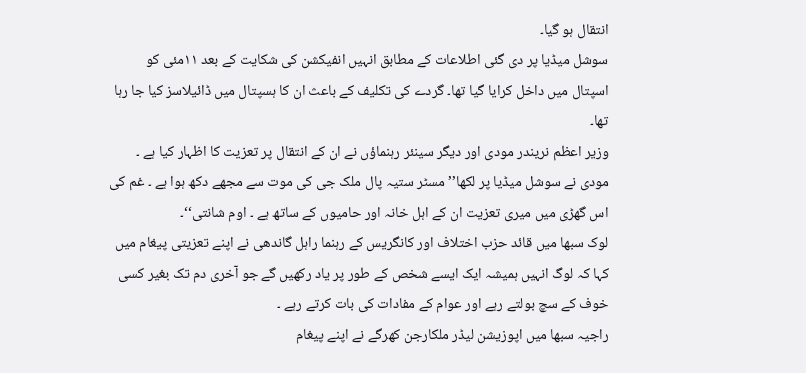انتقال ہو گیا۔
سوشل میڈیا پر دی گئی اطلاعات کے مطابق انہیں انفیکشن کی شکایت کے بعد ۱۱مئی کو اسپتال میں داخل کرایا گیا تھا۔ گردے کی تکلیف کے باعث ان کا ہسپتال میں ڈائیلاسز کیا جا رہا تھا۔
وزیر اعظم نریندر مودی اور دیگر سینئر رہنماؤں نے ان کے انتقال پر تعزیت کا اظہار کیا ہے ۔ مودی نے سوشل میڈیا پر لکھا’’مسٹر ستیہ پال ملک جی کی موت سے مجھے دکھ ہوا ہے ۔ غم کی اس گھڑی میں میری تعزیت ان کے اہل خانہ اور حامیوں کے ساتھ ہے ۔ اوم شانتی‘‘۔
لوک سبھا میں قائد حزب اختلاف اور کانگریس کے رہنما راہل گاندھی نے اپنے تعزیتی پیغام میں کہا کہ لوگ انہیں ہمیشہ ایک ایسے شخص کے طور پر یاد رکھیں گے جو آخری دم تک بغیر کسی خوف کے سچ بولتے رہے اور عوام کے مفادات کی بات کرتے رہے ۔
راجیہ سبھا میں اپوزیشن لیڈر ملکارجن کھرگے نے اپنے پیغام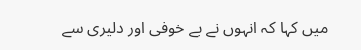میں کہا کہ انہوں نے بے خوفی اور دلیری سے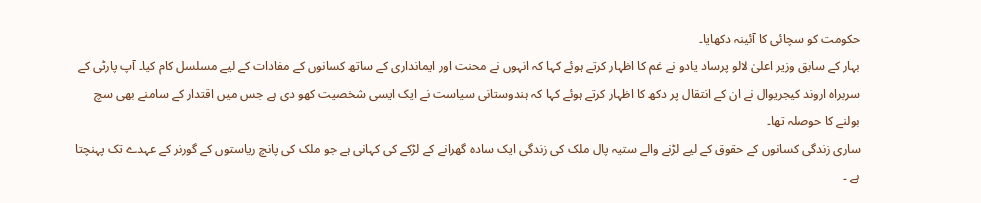حکومت کو سچائی کا آئینہ دکھایا۔
بہار کے سابق وزیر اعلیٰ لالو پرساد یادو نے غم کا اظہار کرتے ہوئے کہا کہ انہوں نے محنت اور ایمانداری کے ساتھ کسانوں کے مفادات کے لیے مسلسل کام کیا۔ آپ پارٹی کے سربراہ اروند کیجریوال نے ان کے انتقال پر دکھ کا اظہار کرتے ہوئے کہا کہ ہندوستانی سیاست نے ایک ایسی شخصیت کھو دی ہے جس میں اقتدار کے سامنے بھی سچ بولنے کا حوصلہ تھا۔
ساری زندگی کسانوں کے حقوق کے لیے لڑنے والے ستیہ پال ملک کی زندگی ایک سادہ گھرانے کے لڑکے کی کہانی ہے جو ملک کی پانچ ریاستوں کے گورنر کے عہدے تک پہنچتا ہے ۔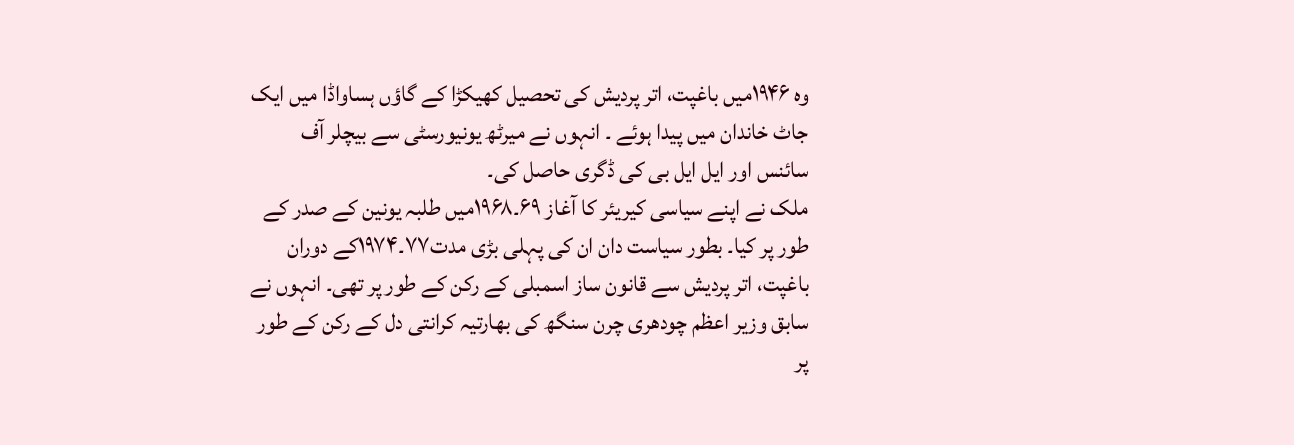وہ ۱۹۴۶میں باغپت، اتر پردیش کی تحصیل کھیکڑا کے گاؤں ہساواڈا میں ایک جاٹ خاندان میں پیدا ہوئے ۔ انہوں نے میرٹھ یونیورسٹی سے بیچلر آف سائنس اور ایل ایل بی کی ڈگری حاصل کی۔
ملک نے اپنے سیاسی کیریئر کا آغاز ۶۹۔۱۹۶۸میں طلبہ یونین کے صدر کے طور پر کیا۔ بطور سیاست دان ان کی پہلی بڑی مدت۷۷۔۱۹۷۴کے دوران باغپت، اتر پردیش سے قانون ساز اسمبلی کے رکن کے طور پر تھی۔ انہوں نے سابق وزیر اعظم چودھری چرن سنگھ کی بھارتیہ کرانتی دل کے رکن کے طور پر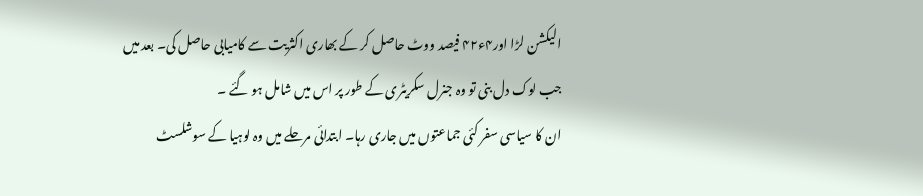الیکشن لڑا اور۴ء۴۲ فیصد ووٹ حاصل کر کے بھاری اکثریت سے کامیابی حاصل کی۔ بعد میں جب لوک دل بنی تو وہ جنرل سکریٹری کے طور پر اس میں شامل ہو گئے ۔
ان کا سیاسی سفر کئی جماعتوں میں جاری رہا۔ ابتدائی مرحلے میں وہ لوہیا کے سوشلسٹ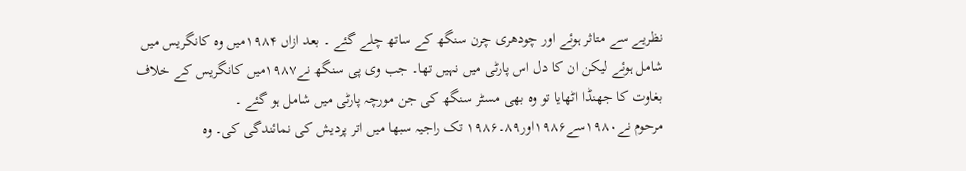نظریے سے متاثر ہوئے اور چودھری چرن سنگھ کے ساتھ چلے گئے ۔ بعد ازاں ۱۹۸۴میں وہ کانگریس میں شامل ہوئے لیکن ان کا دل اس پارٹی میں نہیں تھا۔ جب وی پی سنگھ نے۱۹۸۷میں کانگریس کے خلاف بغاوت کا جھنڈا اٹھایا تو وہ بھی مسٹر سنگھ کی جن مورچہ پارٹی میں شامل ہو گئے ۔
مرحوم نے۱۹۸۰سے۱۹۸۶اور۸۹۔۱۹۸۶ تک راجیہ سبھا میں اتر پردیش کی نمائندگی کی۔ وہ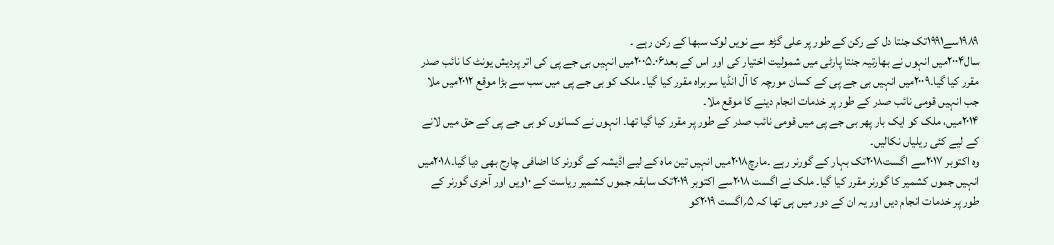۱۹۸۹سے۱۹۹۱تک جنتا دل کے رکن کے طور پر علی گڑھ سے نویں لوک سبھا کے رکن رہے ۔
سال۲۰۰۴میں انہوں نے بھارتیہ جنتا پارٹی میں شمولیت اختیار کی اور اس کے بعد۰۶۔۲۰۰۵میں انہیں بی جے پی کی اتر پردیش یونٹ کا نائب صدر مقرر کیا گیا۔۲۰۰۹میں انہیں بی جے پی کے کسان مورچہ کا آل انڈیا سربراہ مقرر کیا گیا۔ ملک کو بی جے پی میں سب سے بڑا موقع ۲۰۱۲میں ملا جب انہیں قومی نائب صدر کے طور پر خدمات انجام دینے کا موقع ملا۔
۲۰۱۴میں، ملک کو ایک بار پھر بی جے پی میں قومی نائب صدر کے طور پر مقرر کیا گیا تھا۔ انہوں نے کسانوں کو بی جے پی کے حق میں لانے کے لیے کئی ریلیاں نکالیں۔
وہ اکتوبر ۲۰۱۷سے اگست۲۰۱۸تک بہار کے گورنر رہے ۔مارچ۲۰۱۸میں انہیں تین ماہ کے لیے اڈیشہ کے گورنر کا اضافی چارج بھی دیا گیا۔۲۰۱۸میں انہیں جموں کشمیر کا گورنر مقرر کیا گیا۔ ملک نے اگست ۲۰۱۸سے اکتوبر ۲۰۱۹تک سابقہ جموں کشمیر ریاست کے ۱۰ویں اور آخری گورنر کے طور پر خدمات انجام دیں اور یہ ان کے دور میں ہی تھا کہ ۵؍اگست ۲۰۱۹کو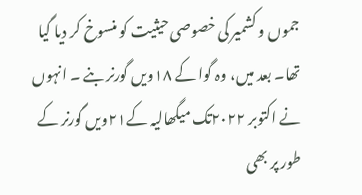جموں و کشمیر کی خصوصی حیثیت کو منسوخ کر دیا گیا تھا۔ بعد میں، وہ گوا کے ۱۸ویں گورنر بنے ۔ انہوں نے اکتوبر ۲۰۲۲تک میگھالیہ کے۲۱ویں گورنر کے طور پر بھی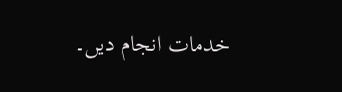خدمات انجام دیں۔